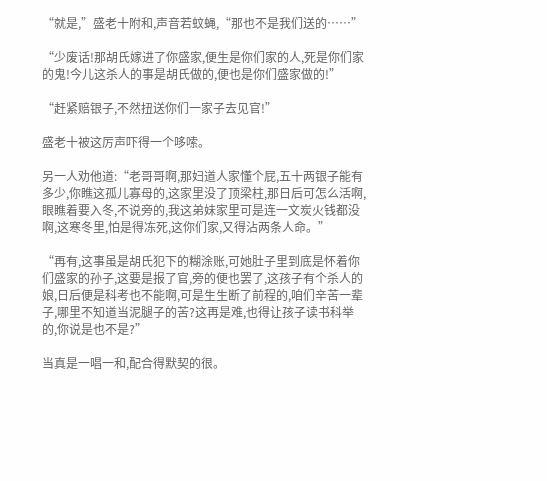“就是,”盛老十附和,声音若蚊蝇,“那也不是我们送的……”

“少废话!那胡氏嫁进了你盛家,便生是你们家的人,死是你们家的鬼!今儿这杀人的事是胡氏做的,便也是你们盛家做的!”

“赶紧赔银子,不然扭送你们一家子去见官!”

盛老十被这厉声吓得一个哆嗦。

另一人劝他道:“老哥哥啊,那妇道人家懂个屁,五十两银子能有多少,你瞧这孤儿寡母的,这家里没了顶梁柱,那日后可怎么活啊,眼瞧着要入冬,不说旁的,我这弟妹家里可是连一文炭火钱都没啊,这寒冬里,怕是得冻死,这你们家,又得沾两条人命。”

“再有,这事虽是胡氏犯下的糊涂账,可她肚子里到底是怀着你们盛家的孙子,这要是报了官,旁的便也罢了,这孩子有个杀人的娘,日后便是科考也不能啊,可是生生断了前程的,咱们辛苦一辈子,哪里不知道当泥腿子的苦?这再是难,也得让孩子读书科举的,你说是也不是?”

当真是一唱一和,配合得默契的很。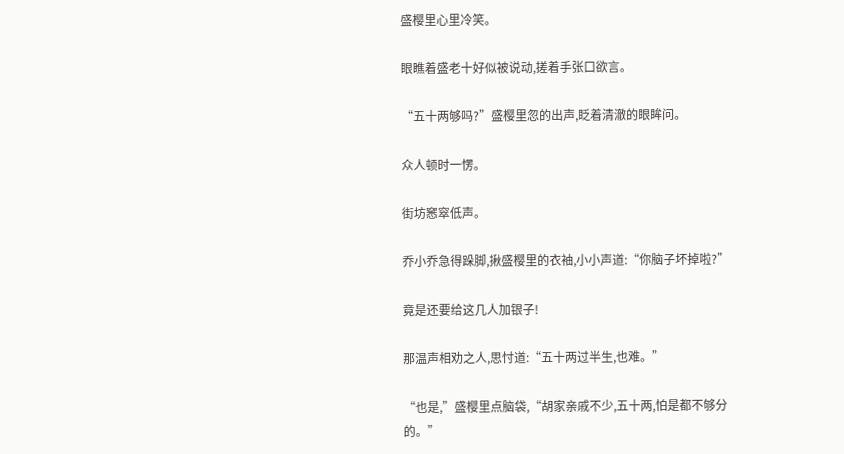盛樱里心里冷笑。

眼瞧着盛老十好似被说动,搓着手张口欲言。

“五十两够吗?”盛樱里忽的出声,眨着清澈的眼眸问。

众人顿时一愣。

街坊窸窣低声。

乔小乔急得跺脚,揪盛樱里的衣袖,小小声道:“你脑子坏掉啦?”

竟是还要给这几人加银子!

那温声相劝之人,思忖道:“五十两过半生,也难。”

“也是,”盛樱里点脑袋,“胡家亲戚不少,五十两,怕是都不够分的。”